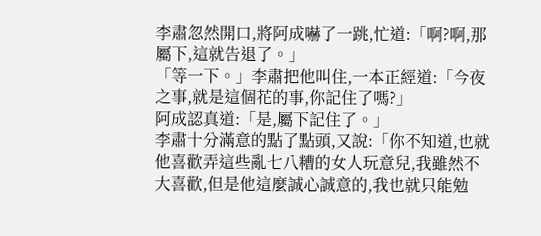李肅忽然開口,將阿成嚇了一跳,忙道:「啊?啊,那屬下,這就告退了。」
「等一下。」李肅把他叫住,一本正經道:「今夜之事,就是這個花的事,你記住了嗎?」
阿成認真道:「是,屬下記住了。」
李肅十分滿意的點了點頭,又說:「你不知道,也就他喜歡弄這些亂七八糟的女人玩意兒,我雖然不大喜歡,但是他這麼誠心誠意的,我也就只能勉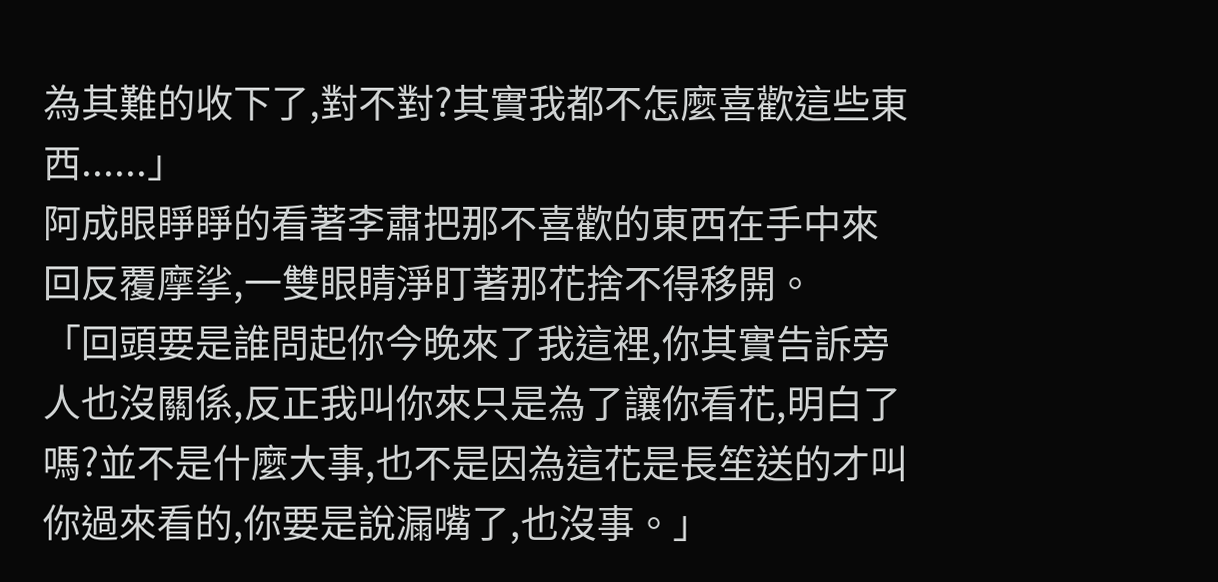為其難的收下了,對不對?其實我都不怎麼喜歡這些東西......」
阿成眼睜睜的看著李肅把那不喜歡的東西在手中來回反覆摩挲,一雙眼睛淨盯著那花捨不得移開。
「回頭要是誰問起你今晚來了我這裡,你其實告訴旁人也沒關係,反正我叫你來只是為了讓你看花,明白了嗎?並不是什麼大事,也不是因為這花是長笙送的才叫你過來看的,你要是說漏嘴了,也沒事。」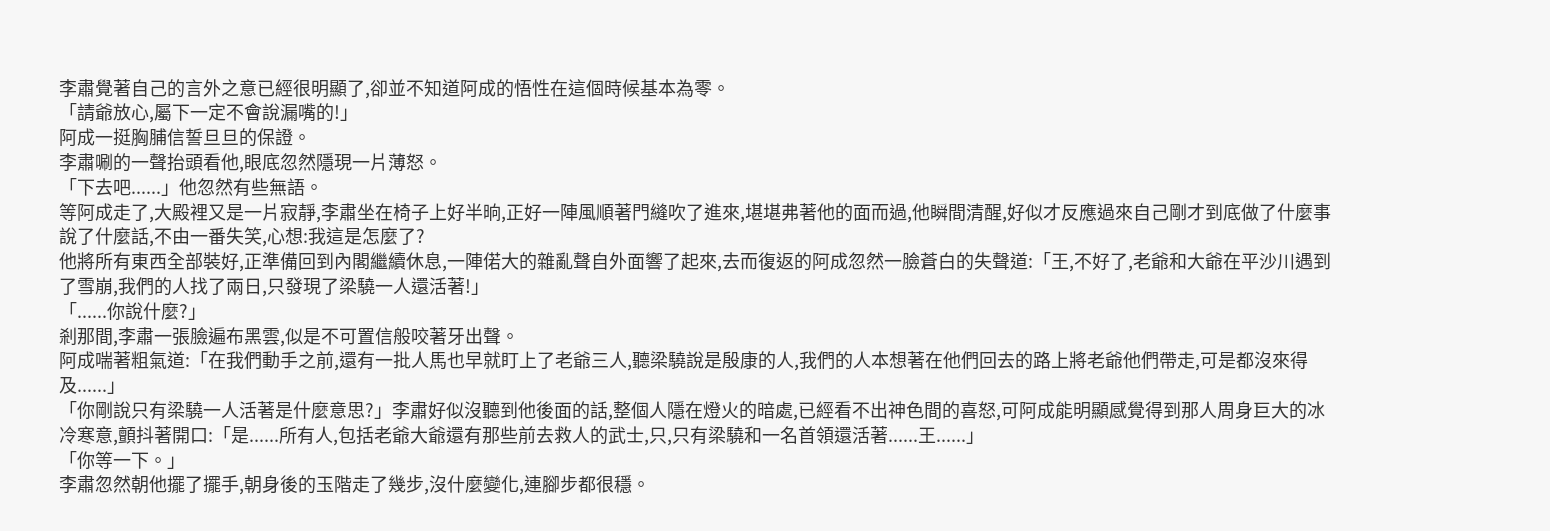李肅覺著自己的言外之意已經很明顯了,卻並不知道阿成的悟性在這個時候基本為零。
「請爺放心,屬下一定不會說漏嘴的!」
阿成一挺胸脯信誓旦旦的保證。
李肅唰的一聲抬頭看他,眼底忽然隱現一片薄怒。
「下去吧......」他忽然有些無語。
等阿成走了,大殿裡又是一片寂靜,李肅坐在椅子上好半晌,正好一陣風順著門縫吹了進來,堪堪弗著他的面而過,他瞬間清醒,好似才反應過來自己剛才到底做了什麼事說了什麼話,不由一番失笑,心想:我這是怎麼了?
他將所有東西全部裝好,正準備回到內閣繼續休息,一陣偌大的雜亂聲自外面響了起來,去而復返的阿成忽然一臉蒼白的失聲道:「王,不好了,老爺和大爺在平沙川遇到了雪崩,我們的人找了兩日,只發現了梁驍一人還活著!」
「......你說什麼?」
剎那間,李肅一張臉遍布黑雲,似是不可置信般咬著牙出聲。
阿成喘著粗氣道:「在我們動手之前,還有一批人馬也早就盯上了老爺三人,聽梁驍說是殷康的人,我們的人本想著在他們回去的路上將老爺他們帶走,可是都沒來得及......」
「你剛說只有梁驍一人活著是什麼意思?」李肅好似沒聽到他後面的話,整個人隱在燈火的暗處,已經看不出神色間的喜怒,可阿成能明顯感覺得到那人周身巨大的冰冷寒意,顫抖著開口:「是......所有人,包括老爺大爺還有那些前去救人的武士,只,只有梁驍和一名首領還活著......王......」
「你等一下。」
李肅忽然朝他擺了擺手,朝身後的玉階走了幾步,沒什麼變化,連腳步都很穩。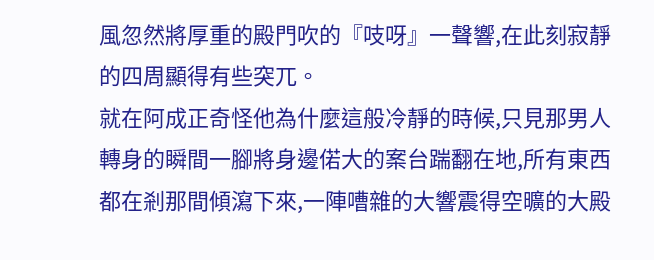風忽然將厚重的殿門吹的『吱呀』一聲響,在此刻寂靜的四周顯得有些突兀。
就在阿成正奇怪他為什麼這般冷靜的時候,只見那男人轉身的瞬間一腳將身邊偌大的案台踹翻在地,所有東西都在剎那間傾瀉下來,一陣嘈雜的大響震得空曠的大殿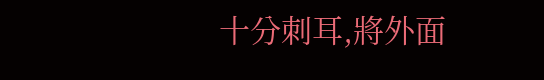十分刺耳,將外面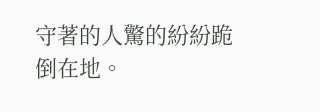守著的人驚的紛紛跪倒在地。